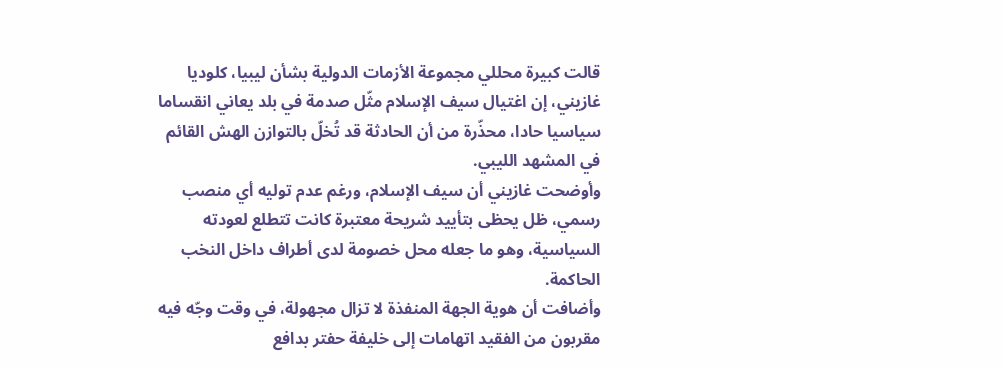قالت كبيرة محللي مجموعة الأزمات الدولية بشأن ليبيا، كلوديا غازيني، إن اغتيال سيف الإسلام مثّل صدمة في بلد يعاني انقساما سياسيا حادا، محذّرة من أن الحادثة قد تُخلّ بالتوازن الهش القائم في المشهد الليبي.
وأوضحت غازيني أن سيف الإسلام، ورغم عدم توليه أي منصب رسمي، ظل يحظى بتأييد شريحة معتبرة كانت تتطلع لعودته السياسية، وهو ما جعله محل خصومة لدى أطراف داخل النخب الحاكمة.
وأضافت أن هوية الجهة المنفذة لا تزال مجهولة، في وقت وجّه فيه مقربون من الفقيد اتهامات إلى خليفة حفتر بدافع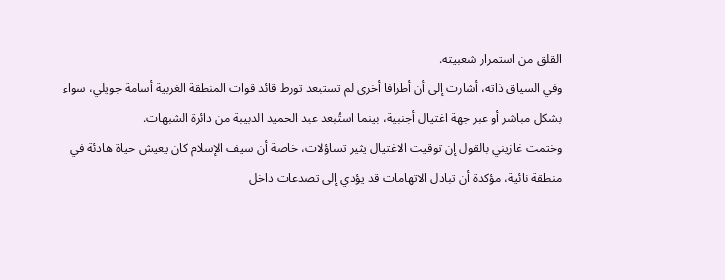القلق من استمرار شعبيته.
وفي السياق ذاته، أشارت إلى أن أطرافا أخرى لم تستبعد تورط قائد قوات المنطقة الغربية أسامة جويلي، سواء بشكل مباشر أو عبر جهة اغتيال أجنبية، بينما استُبعد عبد الحميد الدبيبة من دائرة الشبهات.
وختمت غازيني بالقول إن توقيت الاغتيال يثير تساؤلات، خاصة أن سيف الإسلام كان يعيش حياة هادئة في منطقة نائية، مؤكدة أن تبادل الاتهامات قد يؤدي إلى تصدعات داخل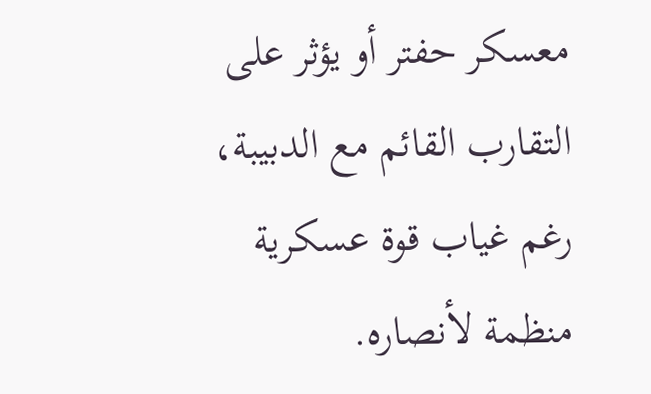معسكر حفتر أو يؤثر على التقارب القائم مع الدبيبة، رغم غياب قوة عسكرية منظمة لأنصاره.